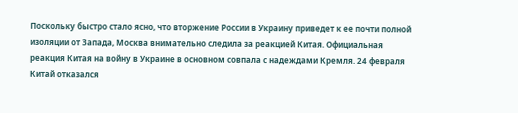Поскольку быстро стало ясно, что вторжение России в Украину приведет к ее почти полной изоляции от Запада, Москва внимательно следила за реакцией Китая. Официальная реакция Китая на войну в Украине в основном совпала с надеждами Кремля. 24 февраля Китай отказался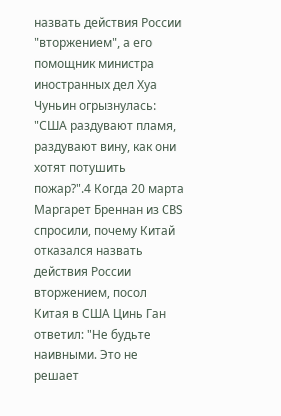назвать действия России "вторжением", а его помощник министра иностранных дел Хуа Чуньин огрызнулась: "США раздувают пламя, раздувают вину, как они хотят потушить пожар?".4 Когда 20 марта Маргарет Бреннан из CBS спросили, почему Китай отказался назвать действия России вторжением, посол Китая в США Цинь Ган ответил: "Не будьте наивными. Это не решает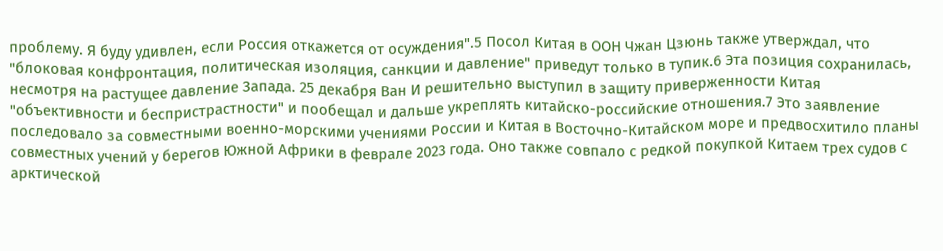проблему. Я буду удивлен, если Россия откажется от осуждения".5 Посол Китая в ООН Чжан Цзюнь также утверждал, что "блоковая конфронтация, политическая изоляция, санкции и давление" приведут только в тупик.6 Эта позиция сохранилась, несмотря на растущее давление Запада. 25 декабря Ван И решительно выступил в защиту приверженности Китая "объективности и беспристрастности" и пообещал и дальше укреплять китайско-российские отношения.7 Это заявление последовало за совместными военно-морскими учениями России и Китая в Восточно-Китайском море и предвосхитило планы совместных учений у берегов Южной Африки в феврале 2023 года. Оно также совпало с редкой покупкой Китаем трех судов с арктической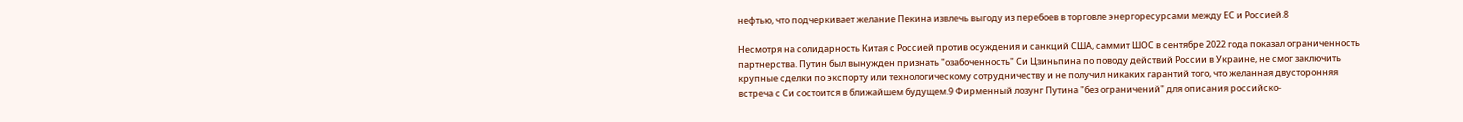нефтью, что подчеркивает желание Пекина извлечь выгоду из перебоев в торговле энергоресурсами между ЕС и Россией.8

Несмотря на солидарность Китая с Россией против осуждения и санкций США, саммит ШОС в сентябре 2022 года показал ограниченность партнерства. Путин был вынужден признать "озабоченность" Си Цзиньпина по поводу действий России в Украине, не смог заключить крупные сделки по экспорту или технологическому сотрудничеству и не получил никаких гарантий того, что желанная двусторонняя встреча с Си состоится в ближайшем будущем.9 Фирменный лозунг Путина "без ограничений" для описания российско-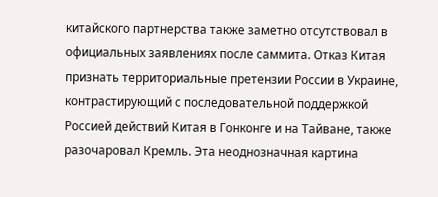китайского партнерства также заметно отсутствовал в официальных заявлениях после саммита. Отказ Китая признать территориальные претензии России в Украине, контрастирующий с последовательной поддержкой Россией действий Китая в Гонконге и на Тайване, также разочаровал Кремль. Эта неоднозначная картина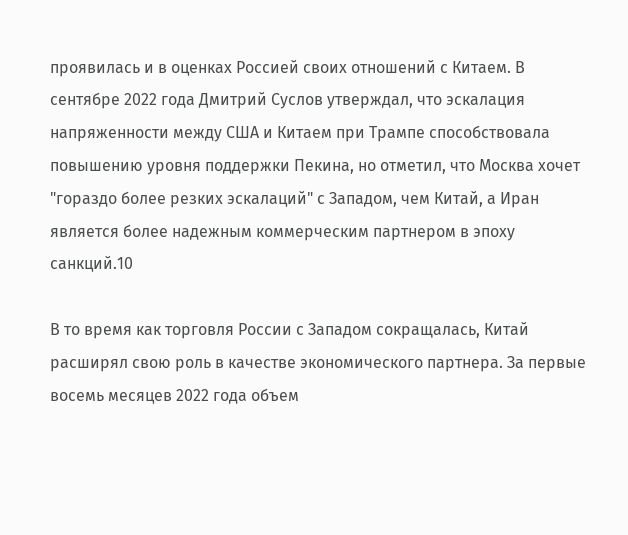проявилась и в оценках Россией своих отношений с Китаем. В сентябре 2022 года Дмитрий Суслов утверждал, что эскалация напряженности между США и Китаем при Трампе способствовала повышению уровня поддержки Пекина, но отметил, что Москва хочет "гораздо более резких эскалаций" с Западом, чем Китай, а Иран является более надежным коммерческим партнером в эпоху санкций.10

В то время как торговля России с Западом сокращалась, Китай расширял свою роль в качестве экономического партнера. За первые восемь месяцев 2022 года объем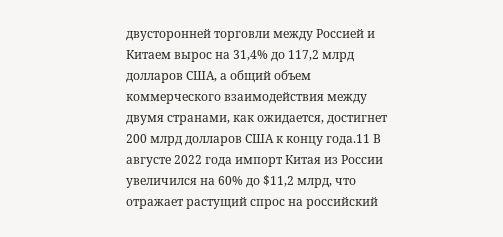двусторонней торговли между Россией и Китаем вырос на 31,4% до 117,2 млрд долларов США, а общий объем коммерческого взаимодействия между двумя странами, как ожидается, достигнет 200 млрд долларов США к концу года.11 В августе 2022 года импорт Китая из России увеличился на 60% до $11,2 млрд, что отражает растущий спрос на российский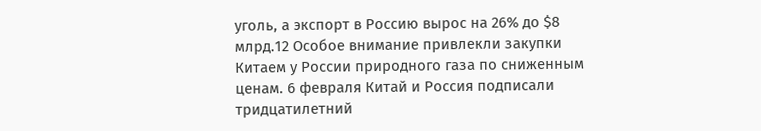уголь, а экспорт в Россию вырос на 26% до $8 млрд.12 Особое внимание привлекли закупки Китаем у России природного газа по сниженным ценам. 6 февраля Китай и Россия подписали тридцатилетний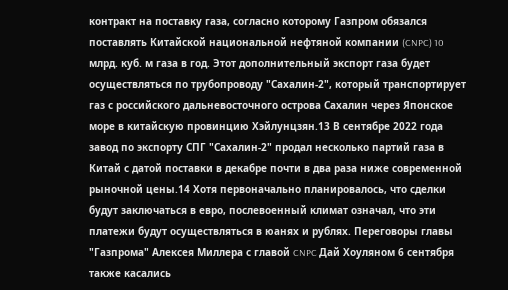контракт на поставку газа, согласно которому Газпром обязался поставлять Китайской национальной нефтяной компании (CNPC) 10 млрд. куб. м газа в год. Этот дополнительный экспорт газа будет осуществляться по трубопроводу "Сахалин-2", который транспортирует газ с российского дальневосточного острова Сахалин через Японское море в китайскую провинцию Хэйлунцзян.13 В сентябре 2022 года завод по экспорту СПГ "Сахалин-2" продал несколько партий газа в Китай с датой поставки в декабре почти в два раза ниже современной рыночной цены.14 Хотя первоначально планировалось, что сделки будут заключаться в евро, послевоенный климат означал, что эти платежи будут осуществляться в юанях и рублях. Переговоры главы "Газпрома" Алексея Миллера с главой CNPC Дай Хоуляном 6 сентября также касались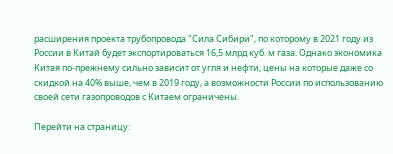расширения проекта трубопровода "Сила Сибири", по которому в 2021 году из России в Китай будет экспортироваться 16,5 млрд куб. м газа. Однако экономика Китая по-прежнему сильно зависит от угля и нефти, цены на которые даже со скидкой на 40% выше, чем в 2019 году, а возможности России по использованию своей сети газопроводов с Китаем ограничены.

Перейти на страницу: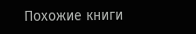Похожие книги